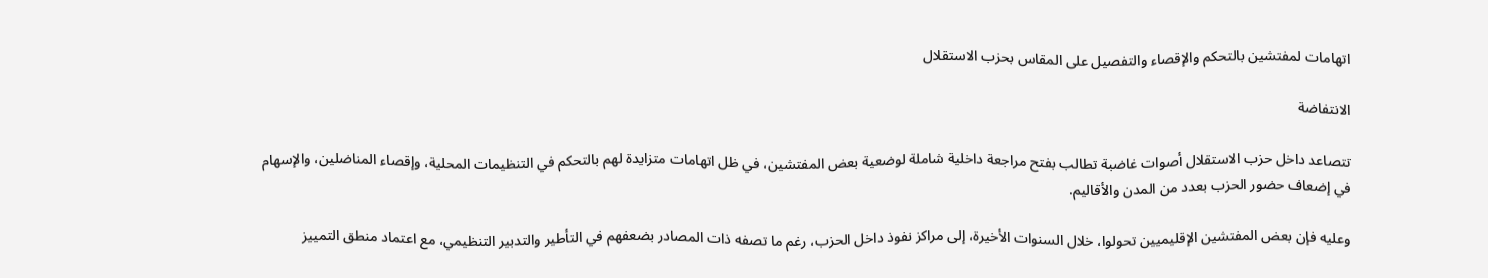اتهامات لمفتشين بالتحكم والإقصاء والتفصيل على المقاس بحزب الاستقلال

الانتفاضة

تتصاعد داخل حزب الاستقلال أصوات غاضبة تطالب بفتح مراجعة داخلية شاملة لوضعية بعض المفتشين، في ظل اتهامات متزايدة لهم بالتحكم في التنظيمات المحلية، وإقصاء المناضلين، والإسهام في إضعاف حضور الحزب بعدد من المدن والأقاليم.

وعليه فإن بعض المفتشين الإقليميين تحولوا، خلال السنوات الأخيرة، إلى مراكز نفوذ داخل الحزب، رغم ما تصفه ذات المصادر بضعفهم في التأطير والتدبير التنظيمي، مع اعتماد منطق التمييز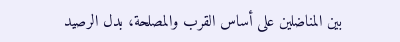بين المناضلين على أساس القرب والمصلحة، بدل الرصيد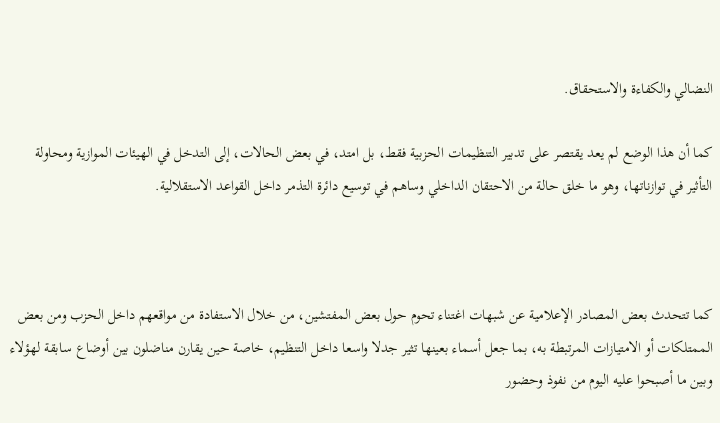النضالي والكفاءة والاستحقاق.

كما أن هذا الوضع لم يعد يقتصر على تدبير التنظيمات الحزبية فقط، بل امتد، في بعض الحالات، إلى التدخل في الهيئات الموازية ومحاولة التأثير في توازناتها، وهو ما خلق حالة من الاحتقان الداخلي وساهم في توسيع دائرة التذمر داخل القواعد الاستقلالية.



كما تتحدث بعض المصادر الإعلامية عن شبهات اغتناء تحوم حول بعض المفتشين، من خلال الاستفادة من مواقعهم داخل الحزب ومن بعض الممتلكات أو الامتيازات المرتبطة به، بما جعل أسماء بعينها تثير جدلا واسعا داخل التنظيم، خاصة حين يقارن مناضلون بين أوضاع سابقة لهؤلاء وبين ما أصبحوا عليه اليوم من نفوذ وحضور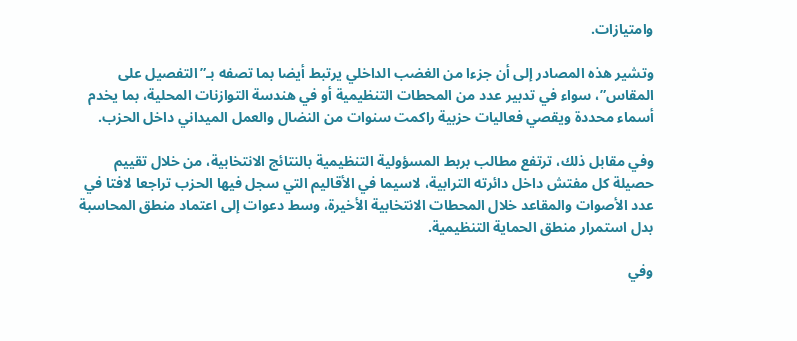وامتيازات.

وتشير هذه المصادر إلى أن جزءا من الغضب الداخلي يرتبط أيضا بما تصفه بـ”التفصيل على المقاس”، سواء في تدبير عدد من المحطات التنظيمية أو في هندسة التوازنات المحلية، بما يخدم أسماء محددة ويقصي فعاليات حزبية راكمت سنوات من النضال والعمل الميداني داخل الحزب.

وفي مقابل ذلك، ترتفع مطالب بربط المسؤولية التنظيمية بالنتائج الانتخابية، من خلال تقييم حصيلة كل مفتش داخل دائرته الترابية، لاسيما في الأقاليم التي سجل فيها الحزب تراجعا لافتا في عدد الأصوات والمقاعد خلال المحطات الانتخابية الأخيرة، وسط دعوات إلى اعتماد منطق المحاسبة بدل استمرار منطق الحماية التنظيمية.

وفي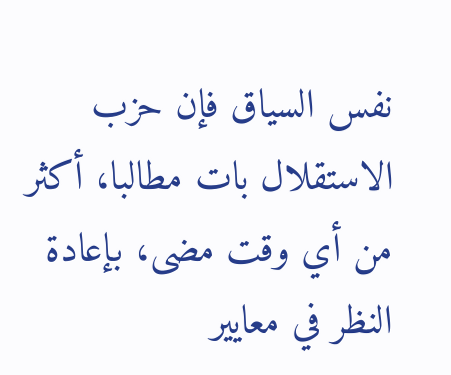نفس السياق فإن حزب الاستقلال بات مطالبا، أكثر من أي وقت مضى، بإعادة النظر في معايير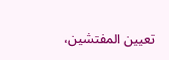تعيين المفتشين،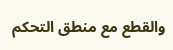والقطع مع منطق التحكم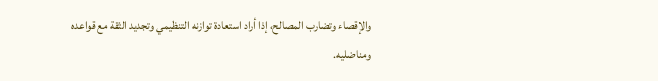والإقصاء وتضارب المصالح، إذا أراد استعادة توازنه التنظيمي وتجديد الثقة مع قواعده ومناضليه.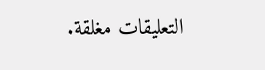التعليقات مغلقة.